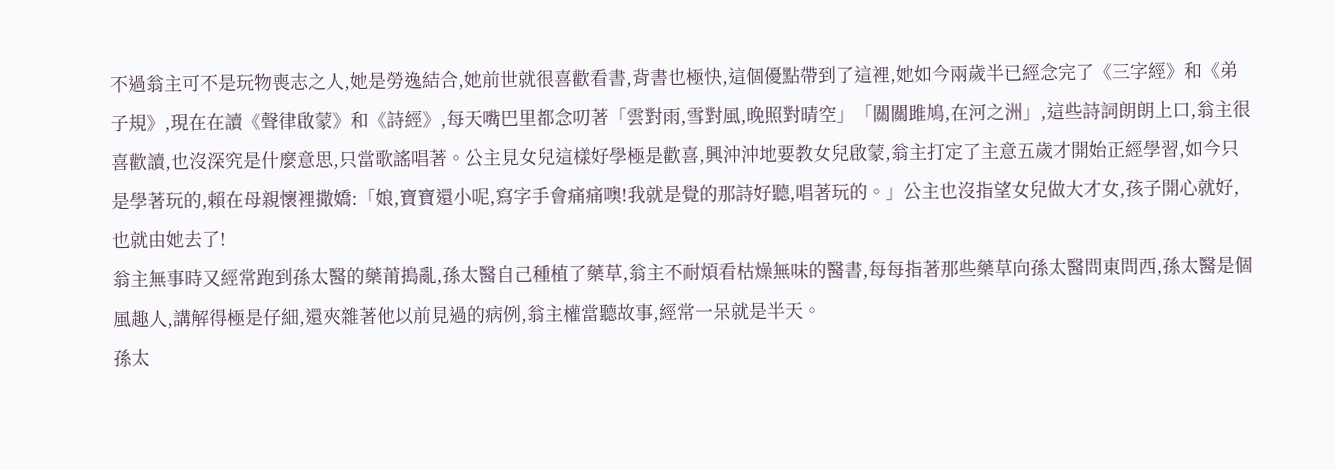不過翁主可不是玩物喪志之人,她是勞逸結合,她前世就很喜歡看書,背書也極快,這個優點帶到了這裡,她如今兩歲半已經念完了《三字經》和《弟子規》,現在在讀《聲律啟蒙》和《詩經》,每天嘴巴里都念叨著「雲對雨,雪對風,晚照對晴空」「關關雎鳩,在河之洲」,這些詩詞朗朗上口,翁主很喜歡讀,也沒深究是什麼意思,只當歌謠唱著。公主見女兒這樣好學極是歡喜,興沖沖地要教女兒啟蒙,翁主打定了主意五歲才開始正經學習,如今只是學著玩的,賴在母親懷裡撒嬌:「娘,寶寶還小呢,寫字手會痛痛噢!我就是覺的那詩好聽,唱著玩的。」公主也沒指望女兒做大才女,孩子開心就好,也就由她去了!
翁主無事時又經常跑到孫太醫的藥莆搗亂,孫太醫自己種植了藥草,翁主不耐煩看枯燥無味的醫書,每每指著那些藥草向孫太醫問東問西,孫太醫是個風趣人,講解得極是仔細,還夾雜著他以前見過的病例,翁主權當聽故事,經常一呆就是半天。
孫太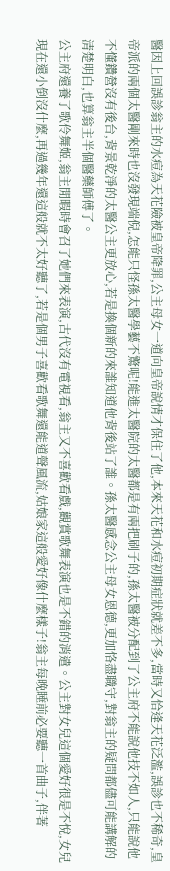醫因上回誤診翁主的水痘為天花險被皇帝降罪,公主母女一道向皇帝說情才保住了他,本來天花和水痘初期症狀就差不多,當時又恰逢天花泛濫,誤診也不稀奇,皇帝派的兩個太醫剛來時也沒發現端倪,怎能只怪孫太醫學藝不驚呢!能進太醫院的太醫都是有兩把刷子的,孫太醫被分配到了公主府不能說他技不如人,只能說他不懂鑽營沒有後台,背景乾淨的太醫公主更放心,若是換個新的來誰知道他背後站了誰。孫太醫感念公主母女恩德,更加恪盡職守,對翁主的疑問都儘可能講解的清楚明白,也算翁主半個醫藥師傅了。
公主府還養了歌伶舞姬,翁主閒暇時會召了她們來表演,古代沒有電視看,翁主又不喜歡看戲,觀賞歌舞表演也是不錯的消遣。公主對女兒這個愛好很是不悅,女兒現在還小倒沒什麼,再過幾年還這般就不太好聽了,若是個男子喜歡看歌舞還能道聲風流,姑娘家這般愛好像什麼樣子!翁主每晚睡前必要聽一首曲子,伴著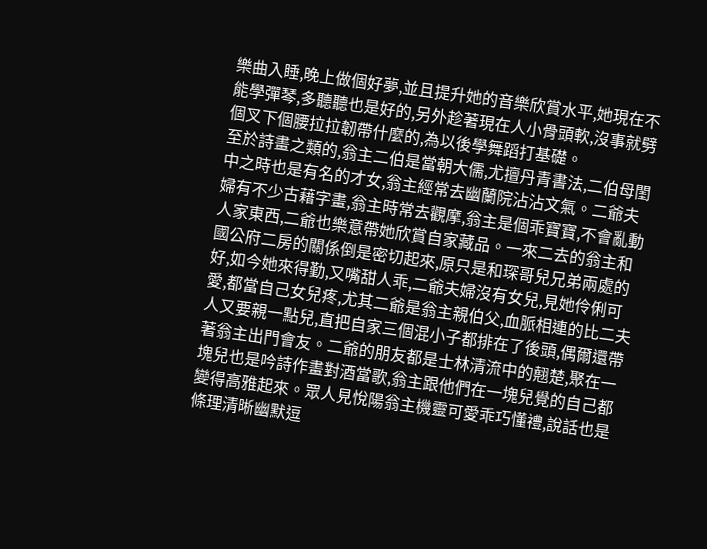樂曲入睡,晚上做個好夢,並且提升她的音樂欣賞水平,她現在不能學彈琴,多聽聽也是好的,另外趁著現在人小骨頭軟,沒事就劈個叉下個腰拉拉韌帶什麼的,為以後學舞蹈打基礎。
至於詩畫之類的,翁主二伯是當朝大儒,尤擅丹青書法,二伯母閨中之時也是有名的才女,翁主經常去幽蘭院沾沾文氣。二爺夫婦有不少古藉字畫,翁主時常去觀摩,翁主是個乖寶寶,不會亂動人家東西,二爺也樂意帶她欣賞自家藏品。一來二去的翁主和國公府二房的關係倒是密切起來,原只是和琛哥兒兄弟兩處的好,如今她來得勤,又嘴甜人乖,二爺夫婦沒有女兒,見她伶俐可愛,都當自己女兒疼,尤其二爺是翁主親伯父,血脈相連的比二夫人又要親一點兒,直把自家三個混小子都排在了後頭,偶爾還帶著翁主出門會友。二爺的朋友都是士林清流中的翹楚,聚在一塊兒也是吟詩作畫對酒當歌,翁主跟他們在一塊兒覺的自己都變得高雅起來。眾人見悅陽翁主機靈可愛乖巧懂禮,說話也是條理清晰幽默逗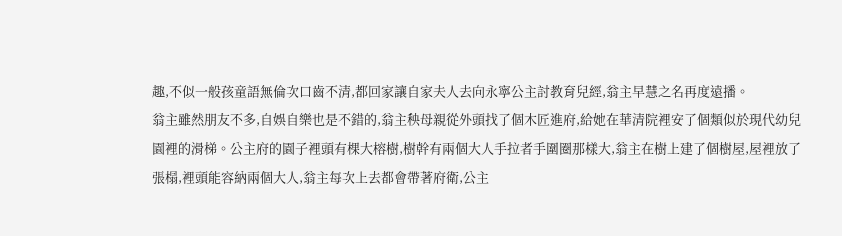趣,不似一般孩童語無倫次口齒不清,都回家讓自家夫人去向永寧公主討教育兒經,翁主早慧之名再度遠播。
翁主雖然朋友不多,自娛自樂也是不錯的,翁主秧母親從外頭找了個木匠進府,給她在華清院裡安了個類似於現代幼兒園裡的滑梯。公主府的園子裡頭有棵大榕樹,樹幹有兩個大人手拉者手圍圈那樣大,翁主在樹上建了個樹屋,屋裡放了張榻,裡頭能容納兩個大人,翁主每次上去都會帶著府衛,公主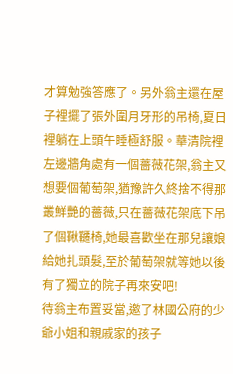才算勉強答應了。另外翁主還在屋子裡擺了張外圍月牙形的吊椅,夏日裡躺在上頭午睡極舒服。華清院裡左邊牆角處有一個薔薇花架,翁主又想要個葡萄架,猶豫許久終捨不得那叢鮮艷的薔薇,只在薔薇花架底下吊了個鞦韆椅,她最喜歡坐在那兒讓娘給她扎頭髮,至於葡萄架就等她以後有了獨立的院子再來安吧!
待翁主布置妥當,邀了林國公府的少爺小姐和親戚家的孩子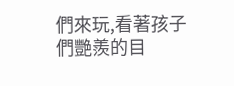們來玩,看著孩子們艷羨的目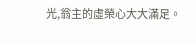光,翁主的虛榮心大大滿足。